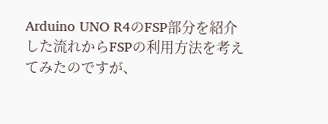Arduino UNO R4のFSP部分を紹介した流れからFSPの利用方法を考えてみたのですが、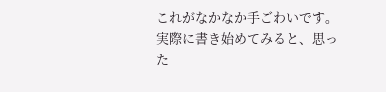これがなかなか手ごわいです。実際に書き始めてみると、思った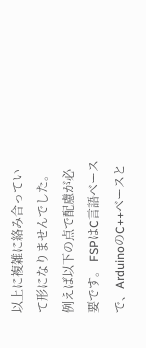以上に複雑に絡み合っていて形になりませんでした。例えば以下の点で配慮が必要です。 FSPはC言語ベースで、ArduinoのC++ベースと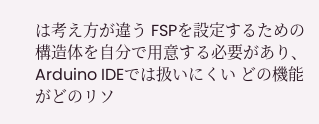は考え方が違う FSPを設定するための構造体を自分で用意する必要があり、Arduino IDEでは扱いにくい どの機能がどのリソ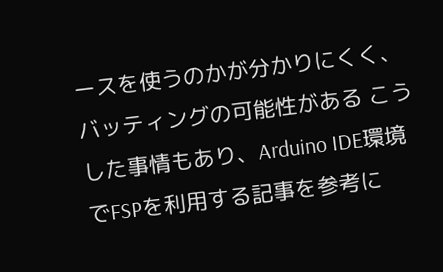ースを使うのかが分かりにくく、バッティングの可能性がある こうした事情もあり、Arduino IDE環境でFSPを利用する記事を参考に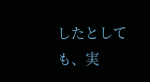したとしても、実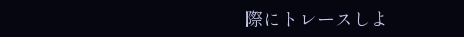際にトレースしよ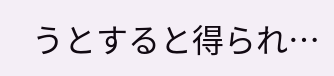うとすると得られ…